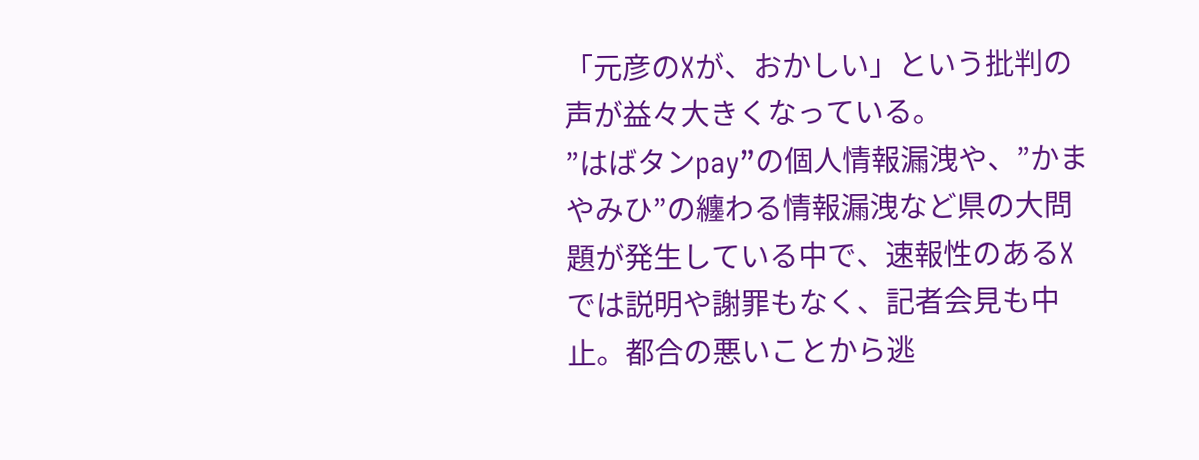「元彦のXが、おかしい」という批判の声が益々大きくなっている。
”はばタンpay”の個人情報漏洩や、”かまやみひ”の纏わる情報漏洩など県の大問題が発生している中で、速報性のあるXでは説明や謝罪もなく、記者会見も中止。都合の悪いことから逃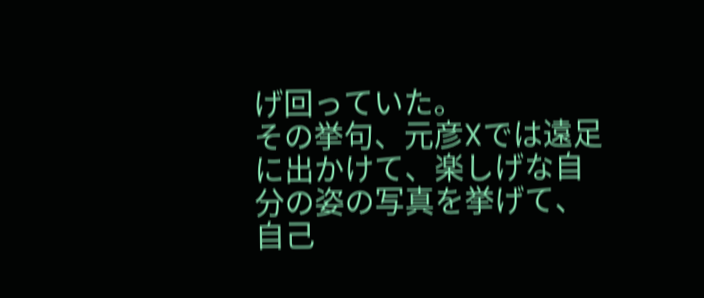げ回っていた。
その挙句、元彦Xでは遠足に出かけて、楽しげな自分の姿の写真を挙げて、自己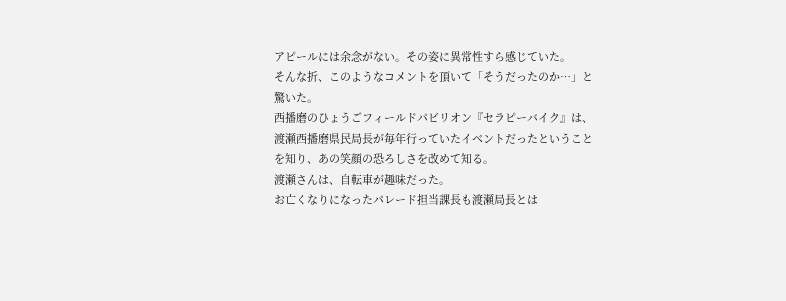アピールには余念がない。その姿に異常性すら感じていた。
そんな折、このようなコメントを頂いて「そうだったのか…」と驚いた。
西播磨のひょうごフィールドパビリオン『セラピーバイク』は、渡瀬西播磨県民局長が毎年行っていたイベントだったということを知り、あの笑顔の恐ろしさを改めて知る。
渡瀬さんは、自転車が趣味だった。
お亡くなりになったパレード担当課長も渡瀬局長とは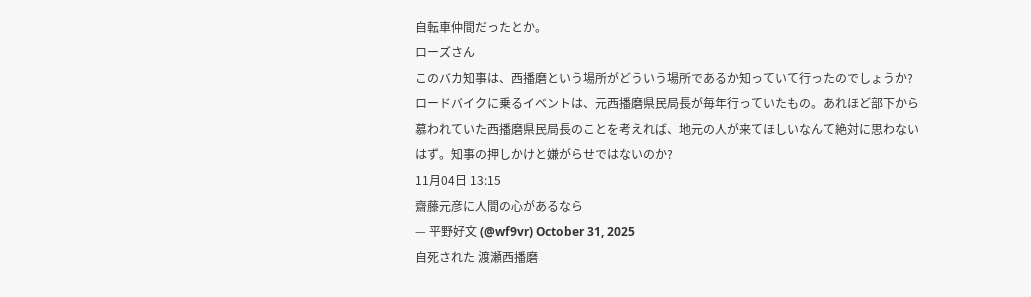自転車仲間だったとか。
ローズさん
このバカ知事は、西播磨という場所がどういう場所であるか知っていて行ったのでしょうか?ロードバイクに乗るイベントは、元西播磨県民局長が毎年行っていたもの。あれほど部下から慕われていた西播磨県民局長のことを考えれば、地元の人が来てほしいなんて絶対に思わないはず。知事の押しかけと嫌がらせではないのか?
11月04日 13:15
齋藤元彦に人間の心があるなら
— 平野好文 (@wf9vr) October 31, 2025
自死された 渡瀬西播磨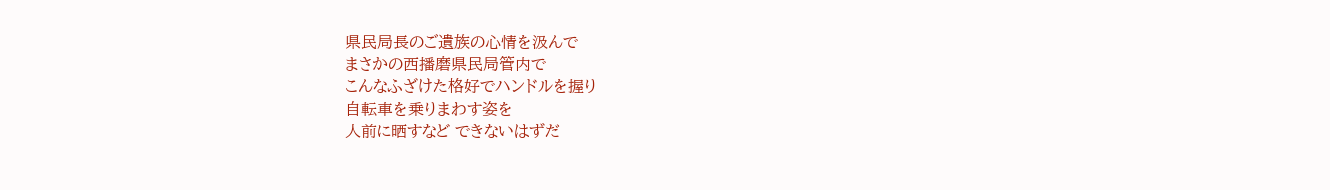県民局長のご遺族の心情を汲んで
まさかの西播磨県民局管内で
こんなふざけた格好でハンドルを握り
自転車を乗りまわす姿を
人前に晒すなど できないはずだ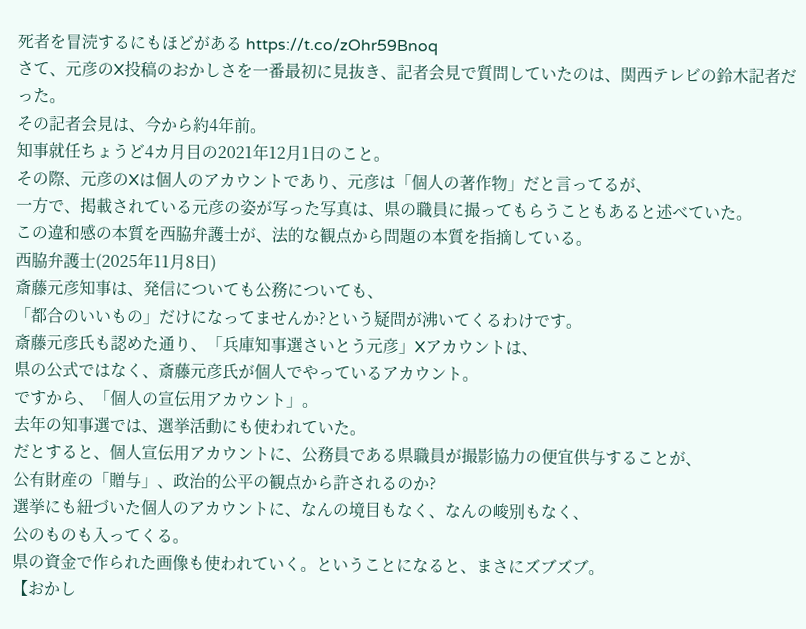死者を冒涜するにもほどがある https://t.co/zOhr59Bnoq
さて、元彦のX投稿のおかしさを一番最初に見抜き、記者会見で質問していたのは、関西テレビの鈴木記者だった。
その記者会見は、今から約4年前。
知事就任ちょうど4カ月目の2021年12月1日のこと。
その際、元彦のXは個人のアカウントであり、元彦は「個人の著作物」だと言ってるが、
一方で、掲載されている元彦の姿が写った写真は、県の職員に撮ってもらうこともあると述べていた。
この違和感の本質を西脇弁護士が、法的な観点から問題の本質を指摘している。
西脇弁護士(2025年11月8日)
斎藤元彦知事は、発信についても公務についても、
「都合のいいもの」だけになってませんか?という疑問が沸いてくるわけです。
斎藤元彦氏も認めた通り、「兵庫知事選さいとう元彦」Xアカウントは、
県の公式ではなく、斎藤元彦氏が個人でやっているアカウント。
ですから、「個人の宣伝用アカウント」。
去年の知事選では、選挙活動にも使われていた。
だとすると、個人宣伝用アカウントに、公務員である県職員が撮影協力の便宜供与することが、
公有財産の「贈与」、政治的公平の観点から許されるのか?
選挙にも紐づいた個人のアカウントに、なんの境目もなく、なんの峻別もなく、
公のものも入ってくる。
県の資金で作られた画像も使われていく。ということになると、まさにズブズブ。
【おかし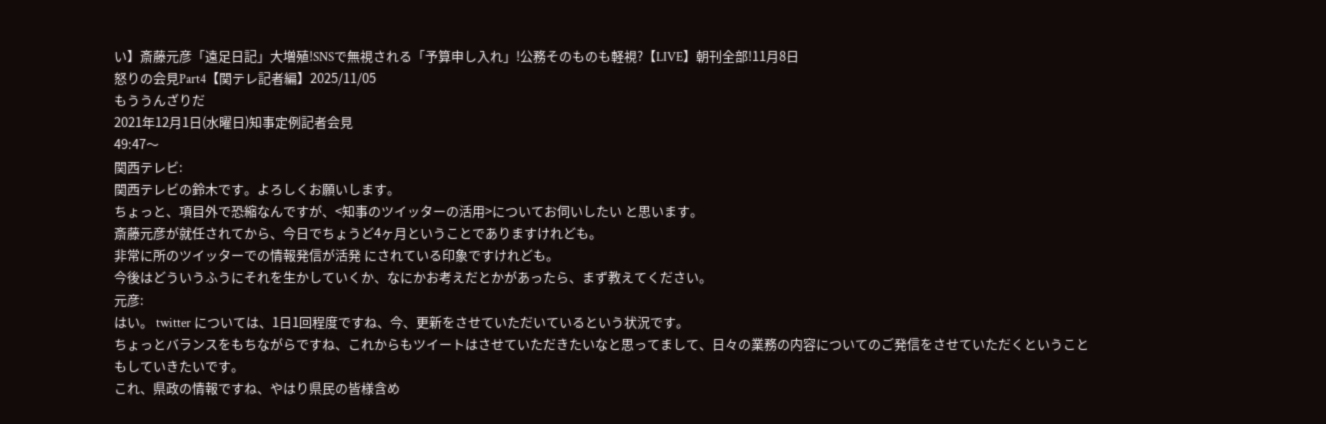い】斎藤元彦「遠足日記」大増殖!SNSで無視される「予算申し入れ」!公務そのものも軽視?【LIVE】朝刊全部!11月8日
怒りの会見Part4【関テレ記者編】2025/11/05
もううんざりだ
2021年12月1日(水曜日)知事定例記者会見
49:47〜
関西テレビ:
関西テレビの鈴木です。よろしくお願いします。
ちょっと、項目外で恐縮なんですが、<知事のツイッターの活用>についてお伺いしたい と思います。
斎藤元彦が就任されてから、今日でちょうど4ヶ月ということでありますけれども。
非常に所のツイッターでの情報発信が活発 にされている印象ですけれども。
今後はどういうふうにそれを生かしていくか、なにかお考えだとかがあったら、まず教えてください。
元彦:
はい。 twitter については、1日1回程度ですね、今、更新をさせていただいているという状況です。
ちょっとバランスをもちながらですね、これからもツイートはさせていただきたいなと思ってまして、日々の業務の内容についてのご発信をさせていただくということもしていきたいです。
これ、県政の情報ですね、やはり県民の皆様含め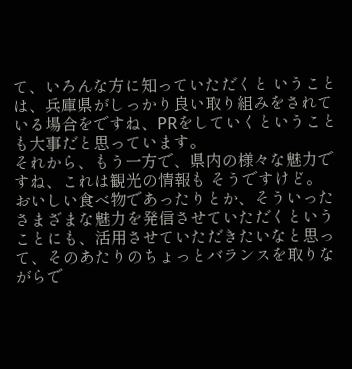て、いろんな方に知っていただくと いうことは、兵庫県がしっかり良い取り組みをされている場合をですね、PRをしていくということも大事だと思っています。
それから、もう一方で、県内の様々な魅力ですね、これは観光の情報も そうですけど。
おいしい食べ物であったりとか、そういったさまざまな魅力を発信させていただくということにも、活用させていただきたいなと思って、そのあたりのちょっとバランスを取りながらで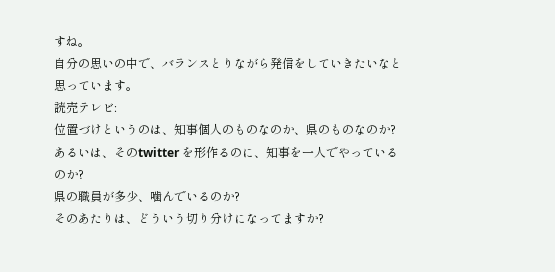すね。
自分の思いの中で、バランスとりながら発信をしていきたいなと思っています。
読売テレビ:
位置づけというのは、知事個人のものなのか、県のものなのか?
あるいは、そのtwitter を形作るのに、知事を一人でやっているのか?
県の職員が多少、噛んでいるのか?
そのあたりは、どういう切り分けになってますか?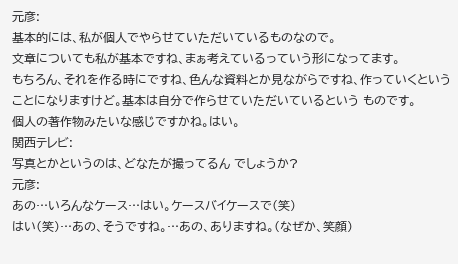元彦:
基本的には、私が個人でやらせていただいているものなので。
文章についても私が基本ですね、まぁ考えているっていう形になってます。
もちろん、それを作る時にですね、色んな資料とか見ながらですね、作っていくということになりますけど。基本は自分で作らせていただいているという ものです。
個人の著作物みたいな感じですかね。はい。
関西テレビ:
写真とかというのは、どなたが撮ってるん でしょうか?
元彦:
あの…いろんなケース…はい。ケースバイケースで(笑)
はい(笑)…あの、そうですね。…あの、ありますね。(なぜか、笑顔)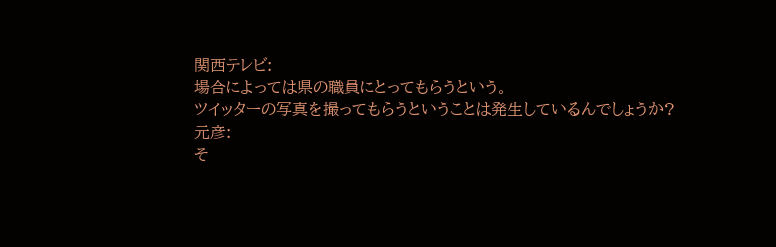関西テレビ:
場合によっては県の職員にとってもらうという。
ツイッターの写真を撮ってもらうということは発生しているんでしょうか?
元彦:
そ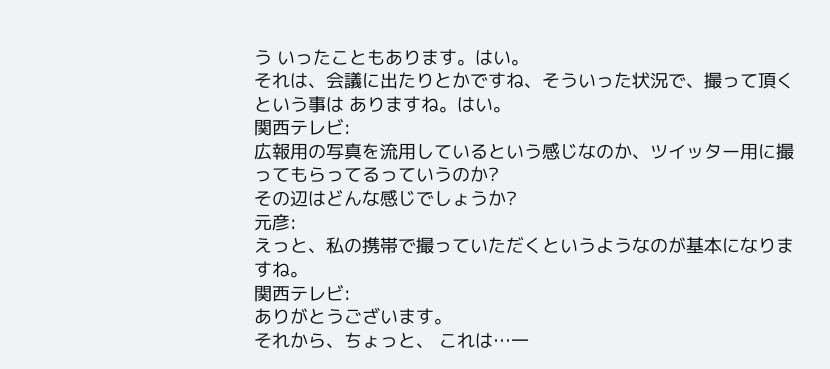う いったこともあります。はい。
それは、会議に出たりとかですね、そういった状況で、撮って頂くという事は ありますね。はい。
関西テレビ:
広報用の写真を流用しているという感じなのか、ツイッター用に撮ってもらってるっていうのか?
その辺はどんな感じでしょうか?
元彦:
えっと、私の携帯で撮っていただくというようなのが基本になりますね。
関西テレビ:
ありがとうございます。
それから、ちょっと、 これは…一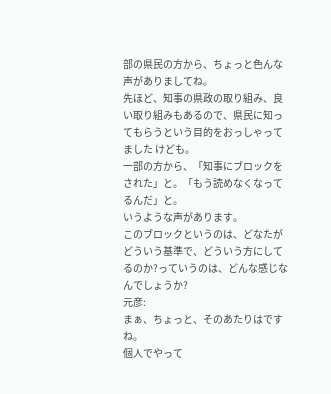部の県民の方から、ちょっと色んな声がありましてね。
先ほど、知事の県政の取り組み、良い取り組みもあるので、県民に知ってもらうという目的をおっしゃってました けども。
一部の方から、「知事にブロックをされた」と。「もう読めなくなってるんだ」と。
いうような声があります。
このブロックというのは、どなたがどういう基準で、どういう方にしてるのか?っていうのは、どんな感じなんでしょうか?
元彦:
まぁ、ちょっと、そのあたりはですね。
個人でやって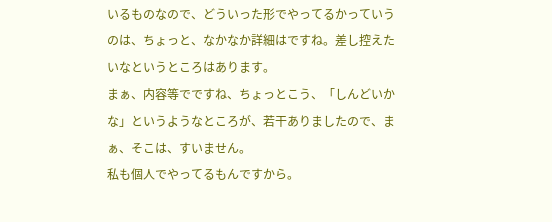いるものなので、どういった形でやってるかっていうのは、ちょっと、なかなか詳細はですね。差し控えたいなというところはあります。
まぁ、内容等でですね、ちょっとこう、「しんどいかな」というようなところが、若干ありましたので、まぁ、そこは、すいません。
私も個人でやってるもんですから。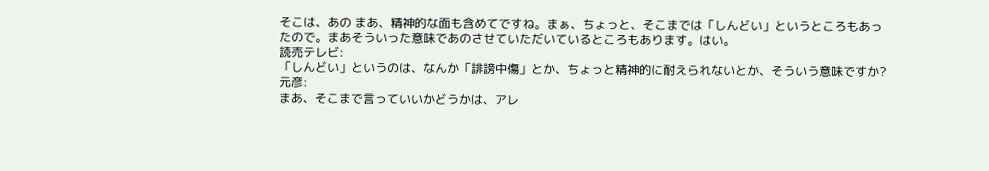そこは、あの まあ、精神的な面も含めてですね。まぁ、ちょっと、そこまでは「しんどい」というところもあったので。まあそういった意味であのさせていただいているところもあります。はい。
読売テレビ:
「しんどい」というのは、なんか「誹謗中傷」とか、ちょっと精神的に耐えられないとか、そういう意味ですか?
元彦:
まあ、そこまで言っていいかどうかは、アレ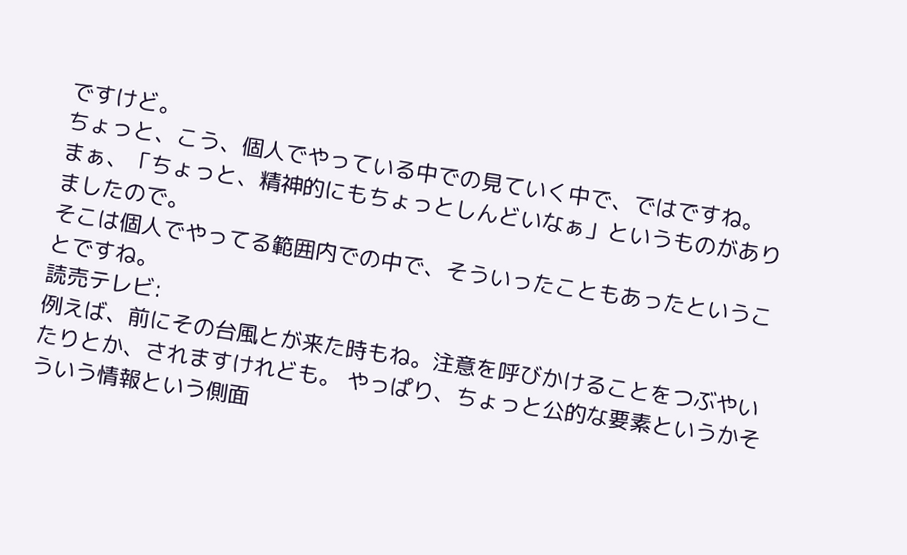ですけど。
ちょっと、こう、個人でやっている中での見ていく中で、ではですね。
まぁ、「ちょっと、精神的にもちょっとしんどいなぁ」というものがありましたので。
そこは個人でやってる範囲内での中で、そういったこともあったということですね。
読売テレビ:
例えば、前にその台風とが来た時もね。注意を呼びかけることをつぶやいたりとか、されますけれども。 やっぱり、ちょっと公的な要素というかそういう情報という側面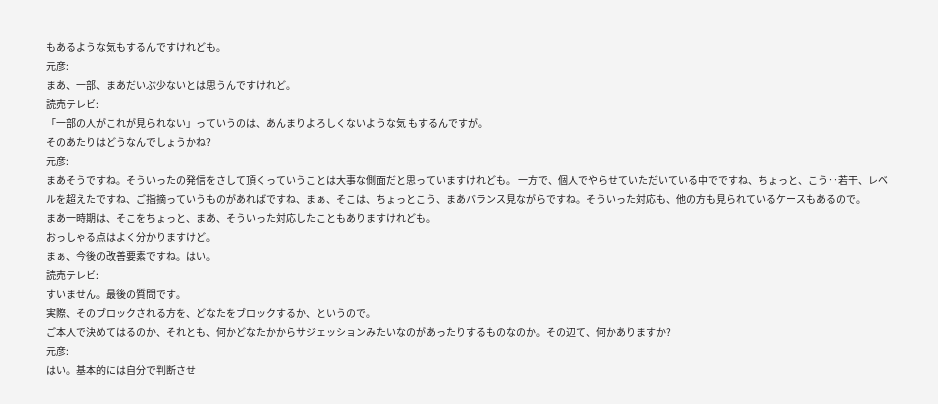もあるような気もするんですけれども。
元彦:
まあ、一部、まあだいぶ少ないとは思うんですけれど。
読売テレビ:
「一部の人がこれが見られない」っていうのは、あんまりよろしくないような気 もするんですが。
そのあたりはどうなんでしょうかね?
元彦:
まあそうですね。そういったの発信をさして頂くっていうことは大事な側面だと思っていますけれども。 一方で、個人でやらせていただいている中でですね、ちょっと、こう‥若干、レベルを超えたですね、ご指摘っていうものがあればですね、まぁ、そこは、ちょっとこう、まあバランス見ながらですね。そういった対応も、他の方も見られているケースもあるので。
まあ一時期は、そこをちょっと、まあ、そういった対応したこともありますけれども。
おっしゃる点はよく分かりますけど。
まぁ、今後の改善要素ですね。はい。
読売テレビ:
すいません。最後の質問です。
実際、そのブロックされる方を、どなたをブロックするか、というので。
ご本人で決めてはるのか、それとも、何かどなたかからサジェッションみたいなのがあったりするものなのか。その辺て、何かありますか?
元彦:
はい。基本的には自分で判断させ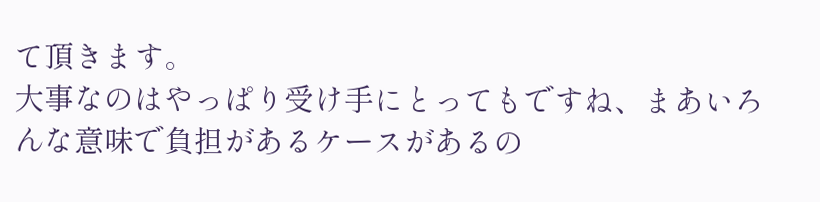て頂きます。
大事なのはやっぱり受け手にとってもですね、まあいろんな意味で負担があるケースがあるの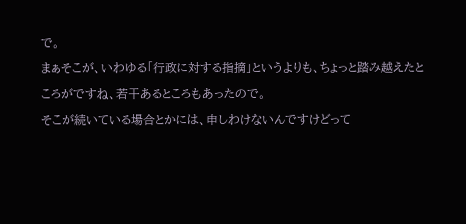で。
まぁそこが、いわゆる「行政に対する指摘」というよりも、ちょっと踏み越えたところがですね、若干あるところもあったので。
そこが続いている場合とかには、申しわけないんですけどって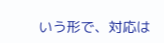いう形で、対応は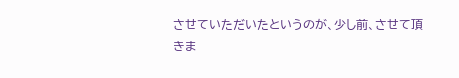させていただいたというのが、少し前、させて頂きま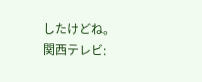したけどね。
関西テレビ: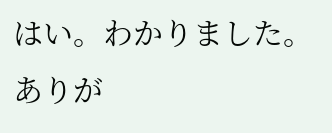はい。わかりました。ありが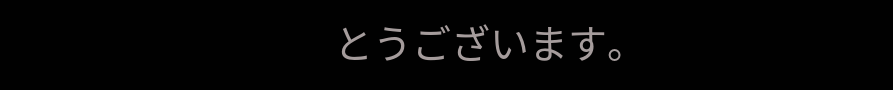とうございます。